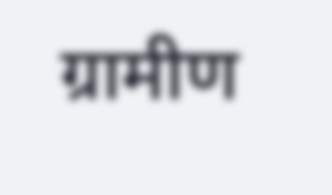ग्रामीण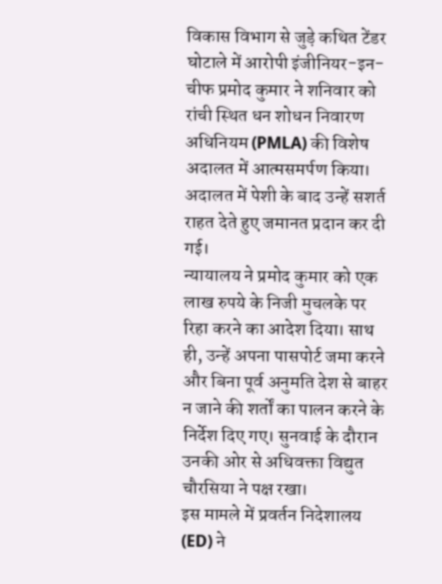विकास विभाग से जुड़े कथित टेंडर घोटाले में आरोपी इंजीनियर-इन-चीफ प्रमोद कुमार ने शनिवार को रांची स्थित धन शोधन निवारण अधिनियम (PMLA) की विशेष अदालत में आत्मसमर्पण किया। अदालत में पेशी के बाद उन्हें सशर्त राहत देते हुए जमानत प्रदान कर दी गई।
न्यायालय ने प्रमोद कुमार को एक लाख रुपये के निजी मुचलके पर रिहा करने का आदेश दिया। साथ ही, उन्हें अपना पासपोर्ट जमा करने और बिना पूर्व अनुमति देश से बाहर न जाने की शर्तों का पालन करने के निर्देश दिए गए। सुनवाई के दौरान उनकी ओर से अधिवक्ता विद्युत चौरसिया ने पक्ष रखा।
इस मामले में प्रवर्तन निदेशालय (ED) ने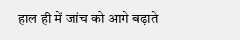हाल ही में जांच को आगे बढ़ाते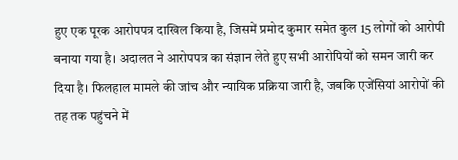हुए एक पूरक आरोपपत्र दाखिल किया है, जिसमें प्रमोद कुमार समेत कुल 15 लोगों को आरोपी बनाया गया है। अदालत ने आरोपपत्र का संज्ञान लेते हुए सभी आरोपियों को समन जारी कर दिया है। फिलहाल मामले की जांच और न्यायिक प्रक्रिया जारी है, जबकि एजेंसियां आरोपों की तह तक पहुंचने में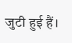जुटी हुई हैं।